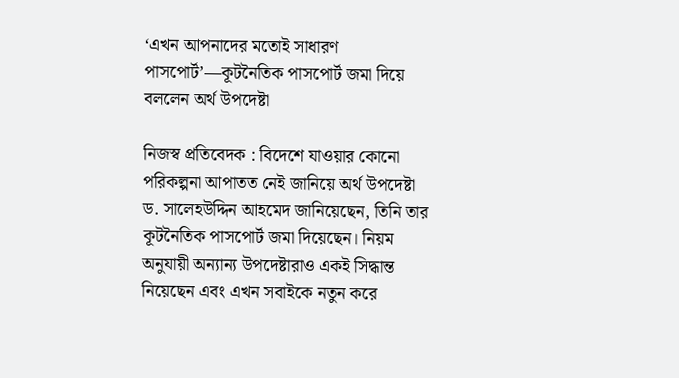‘এখন আপনাদের মতোই সাধারণ পাসপোর্ট’—কূটনৈতিক পাসপোর্ট জমা দিয়ে বললেন অর্থ উপদেষ্টা

নিজস্ব প্রতিবেদক : বিদেশে যাওয়ার কোনো পরিকল্পনা আপাতত নেই জানিয়ে অর্থ উপদেষ্টা ড. সালেহউদ্দিন আহমেদ জানিয়েছেন, তিনি তার কূটনৈতিক পাসপোর্ট জমা দিয়েছেন। নিয়ম অনুযায়ী অন্যান্য উপদেষ্টারাও একই সিদ্ধান্ত নিয়েছেন এবং এখন সবাইকে নতুন করে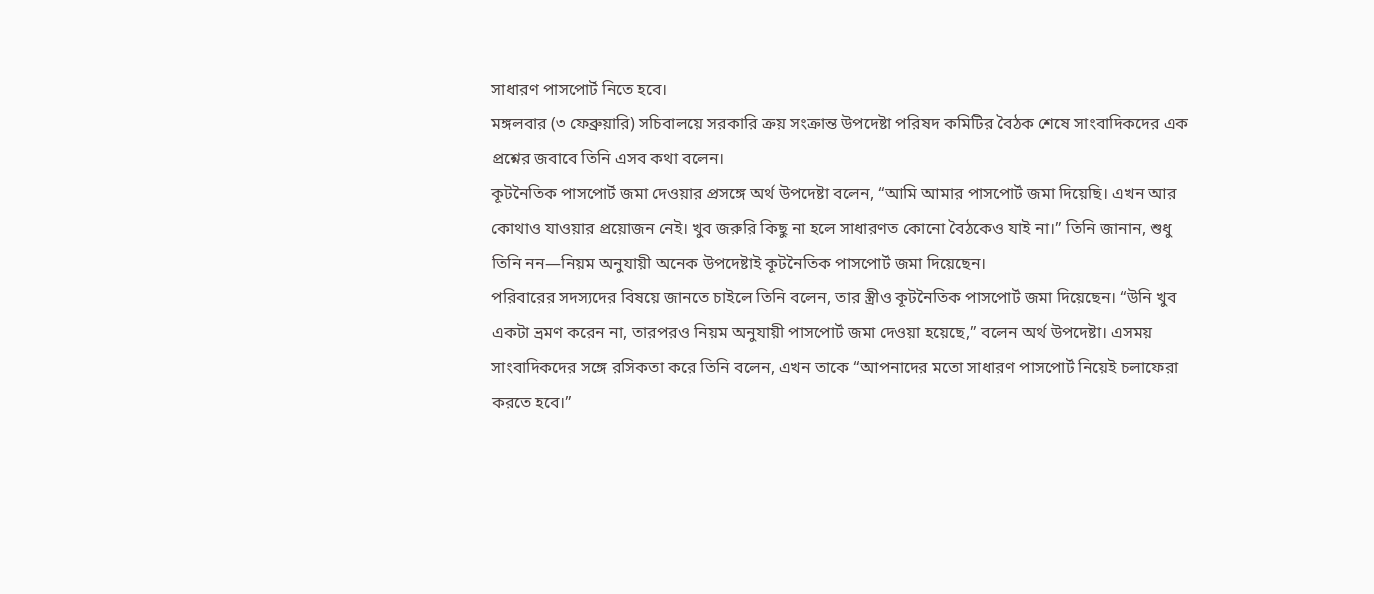সাধারণ পাসপোর্ট নিতে হবে।
মঙ্গলবার (৩ ফেব্রুয়ারি) সচিবালয়ে সরকারি ক্রয় সংক্রান্ত উপদেষ্টা পরিষদ কমিটির বৈঠক শেষে সাংবাদিকদের এক প্রশ্নের জবাবে তিনি এসব কথা বলেন।
কূটনৈতিক পাসপোর্ট জমা দেওয়ার প্রসঙ্গে অর্থ উপদেষ্টা বলেন, “আমি আমার পাসপোর্ট জমা দিয়েছি। এখন আর কোথাও যাওয়ার প্রয়োজন নেই। খুব জরুরি কিছু না হলে সাধারণত কোনো বৈঠকেও যাই না।” তিনি জানান, শুধু তিনি নন—নিয়ম অনুযায়ী অনেক উপদেষ্টাই কূটনৈতিক পাসপোর্ট জমা দিয়েছেন।
পরিবারের সদস্যদের বিষয়ে জানতে চাইলে তিনি বলেন, তার স্ত্রীও কূটনৈতিক পাসপোর্ট জমা দিয়েছেন। “উনি খুব একটা ভ্রমণ করেন না, তারপরও নিয়ম অনুযায়ী পাসপোর্ট জমা দেওয়া হয়েছে,” বলেন অর্থ উপদেষ্টা। এসময় সাংবাদিকদের সঙ্গে রসিকতা করে তিনি বলেন, এখন তাকে “আপনাদের মতো সাধারণ পাসপোর্ট নিয়েই চলাফেরা করতে হবে।”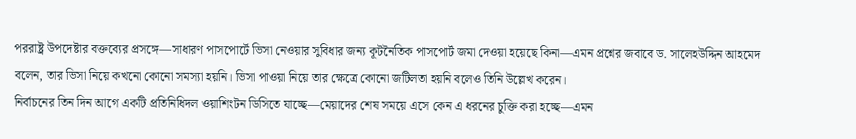পররাষ্ট্র উপদেষ্টার বক্তব্যের প্রসঙ্গে—সাধারণ পাসপোর্টে ভিসা নেওয়ার সুবিধার জন্য কূটনৈতিক পাসপোর্ট জমা দেওয়া হয়েছে কিনা—এমন প্রশ্নের জবাবে ড. সালেহউদ্দিন আহমেদ বলেন, তার ভিসা নিয়ে কখনো কোনো সমস্যা হয়নি। ভিসা পাওয়া নিয়ে তার ক্ষেত্রে কোনো জটিলতা হয়নি বলেও তিনি উল্লেখ করেন।
নির্বাচনের তিন দিন আগে একটি প্রতিনিধিদল ওয়াশিংটন ডিসিতে যাচ্ছে—মেয়াদের শেষ সময়ে এসে কেন এ ধরনের চুক্তি করা হচ্ছে—এমন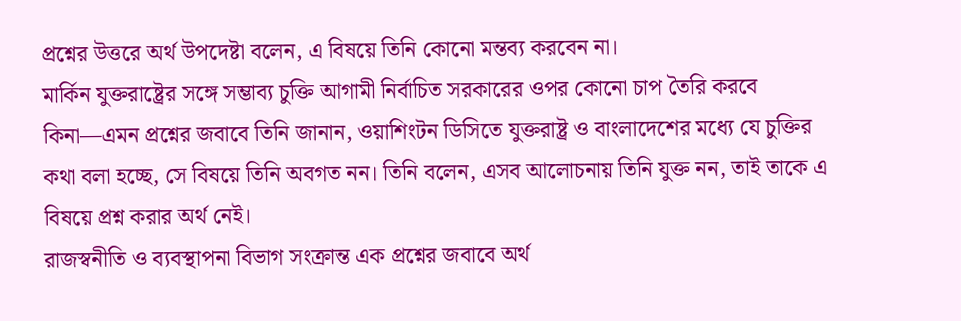প্রশ্নের উত্তরে অর্থ উপদেষ্টা বলেন, এ বিষয়ে তিনি কোনো মন্তব্য করবেন না।
মার্কিন যুক্তরাষ্ট্রের সঙ্গে সম্ভাব্য চুক্তি আগামী নির্বাচিত সরকারের ওপর কোনো চাপ তৈরি করবে কিনা—এমন প্রশ্নের জবাবে তিনি জানান, ওয়াশিংটন ডিসিতে যুক্তরাষ্ট্র ও বাংলাদেশের মধ্যে যে চুক্তির কথা বলা হচ্ছে, সে বিষয়ে তিনি অবগত নন। তিনি বলেন, এসব আলোচনায় তিনি যুক্ত নন, তাই তাকে এ বিষয়ে প্রশ্ন করার অর্থ নেই।
রাজস্বনীতি ও ব্যবস্থাপনা বিভাগ সংক্রান্ত এক প্রশ্নের জবাবে অর্থ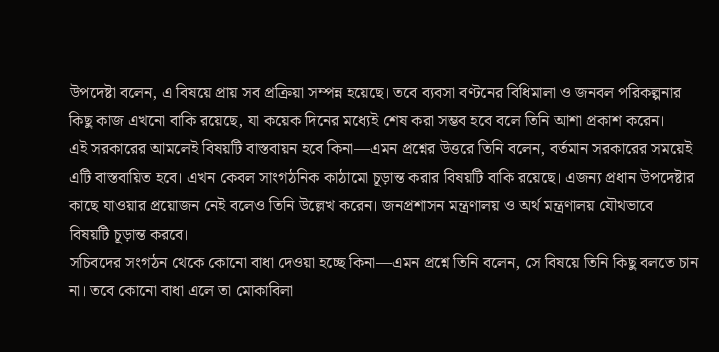উপদেষ্টা বলেন, এ বিষয়ে প্রায় সব প্রক্রিয়া সম্পন্ন হয়েছে। তবে ব্যবসা বণ্টনের বিধিমালা ও জনবল পরিকল্পনার কিছু কাজ এখনো বাকি রয়েছে, যা কয়েক দিনের মধ্যেই শেষ করা সম্ভব হবে বলে তিনি আশা প্রকাশ করেন।
এই সরকারের আমলেই বিষয়টি বাস্তবায়ন হবে কিনা—এমন প্রশ্নের উত্তরে তিনি বলেন, বর্তমান সরকারের সময়েই এটি বাস্তবায়িত হবে। এখন কেবল সাংগঠনিক কাঠামো চূড়ান্ত করার বিষয়টি বাকি রয়েছে। এজন্য প্রধান উপদেষ্টার কাছে যাওয়ার প্রয়োজন নেই বলেও তিনি উল্লেখ করেন। জনপ্রশাসন মন্ত্রণালয় ও অর্থ মন্ত্রণালয় যৌথভাবে বিষয়টি চূড়ান্ত করবে।
সচিবদের সংগঠন থেকে কোনো বাধা দেওয়া হচ্ছে কিনা—এমন প্রশ্নে তিনি বলেন, সে বিষয়ে তিনি কিছু বলতে চান না। তবে কোনো বাধা এলে তা মোকাবিলা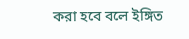করা হবে বলে ইঙ্গিত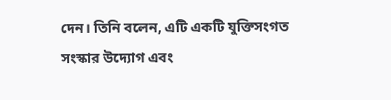দেন। তিনি বলেন, এটি একটি যুক্তিসংগত সংস্কার উদ্যোগ এবং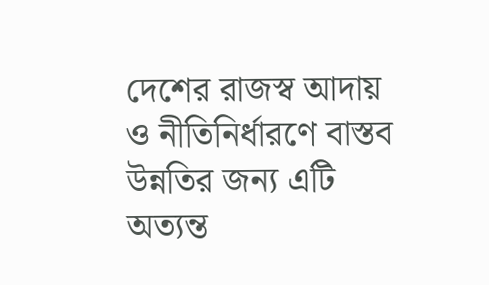দেশের রাজস্ব আদায় ও নীতিনির্ধারণে বাস্তব উন্নতির জন্য এটি অত্যন্ত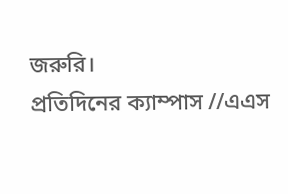জরুরি।
প্রতিদিনের ক্যাম্পাস //এএস